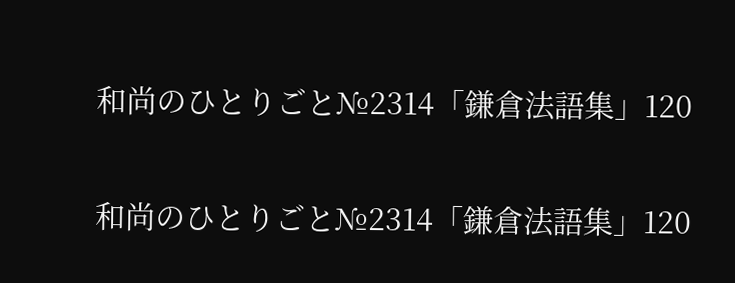和尚のひとりごと№2314「鎌倉法語集」120

和尚のひとりごと№2314「鎌倉法語集」120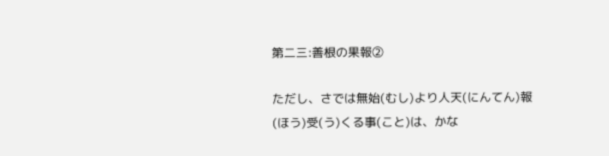第二三:善根の果報②

ただし、さでは無始(むし)より人天(にんてん)報(ほう)受(う)くる事(こと)は、かな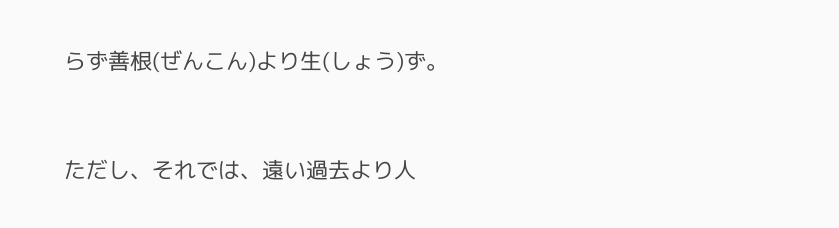らず善根(ぜんこん)より生(しょう)ず。



ただし、それでは、遠い過去より人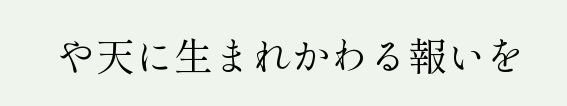や天に生まれかわる報いを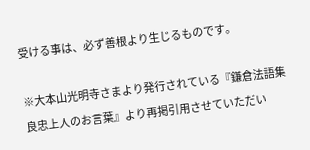受ける事は、必ず善根より生じるものです。

※大本山光明寺さまより発行されている『鎌倉法語集 良忠上人のお言葉』より再掲引用させていただい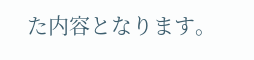た内容となります。